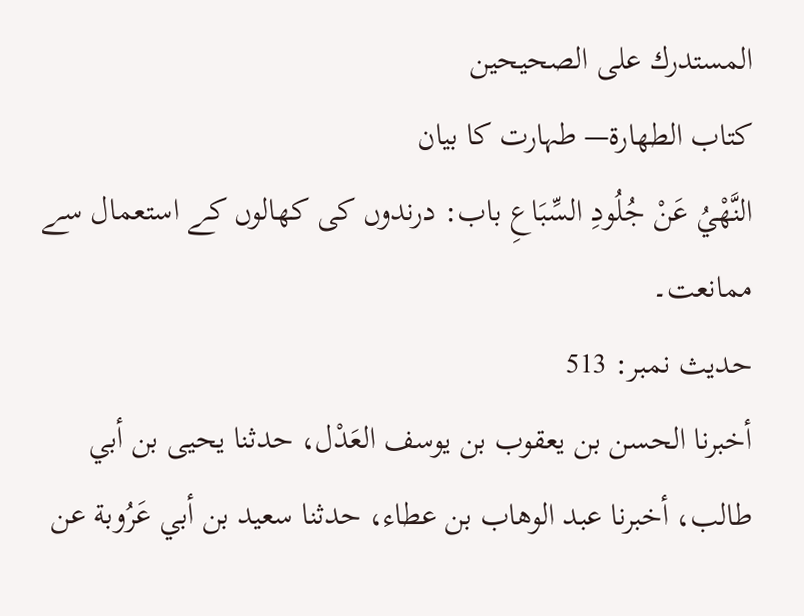المستدرك على الصحيحين
كتاب الطهارة— طہارت کا بیان
النَّهْيُ عَنْ جُلُودِ السِّبَاعِ باب: درندوں کی کھالوں کے استعمال سے ممانعت۔
حدیث نمبر: 513
أخبرنا الحسن بن يعقوب بن يوسف العَدْل، حدثنا يحيى بن أبي طالب، أخبرنا عبد الوهاب بن عطاء، حدثنا سعيد بن أبي عَرُوبة عن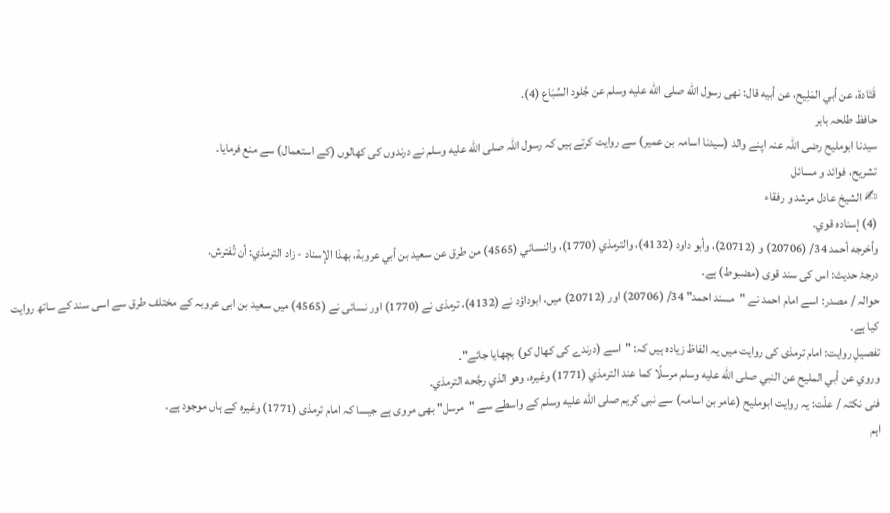قَتَادة، عن أبي المَلِيح، عن أبيه قال: نهى رسول الله صلى الله عليه وسلم عن جُلود السِّبَاع (4).
حافظ طلحہ بابر
سیدنا ابوملیح رضی اللہ عنہ اپنے والد (سیدنا اسامہ بن عمیر) سے روایت کرتے ہیں کہ رسول اللہ صلى الله عليه وسلم نے درندوں کی کھالوں (کے استعمال) سے منع فرمایا۔
تشریح، فوائد و مسائل
✍ الشیخ عادل مرشد و رفقاء
(4) إسناده قوي.
وأخرجه أحمد 34/ (20706) و (20712)، وأبو داود (4132)، والترمذي (1770)، والنسائي (4565) من طرق عن سعيد بن أبي عروبة، بهذا الإسناد - زاد الترمذي: أن تُفترش.
درجۂ حدیث: اس کی سند قوی (مضبوط) ہے۔
حوالہ / مصدر: اسے امام احمد نے "مسند احمد" 34/ (20706) اور (20712) میں، ابوداؤد نے (4132)، ترمذی نے (1770) اور نسائی نے (4565) میں سعید بن ابی عروبہ کے مختلف طرق سے اسی سند کے ساتھ روایت کیا ہے۔
تفصیلِ روایت: امام ترمذی کی روایت میں یہ الفاظ زیادہ ہیں کہ: "اسے (درندے کی کھال کو) بچھایا جائے"۔
وروي عن أبي المليح عن النبي صلى الله عليه وسلم مرسلًا كما عند الترمذي (1771) وغيره، وهو الذي رجَّحه الترمذي.
فنی نکتہ / علّت: یہ روایت ابوملیح (عامر بن اسامہ) سے نبی کریم صلى الله عليه وسلم کے واسطے سے "مرسل" بھی مروی ہے جیسا کہ امام ترمذی (1771) وغیرہ کے ہاں موجود ہے۔
اہم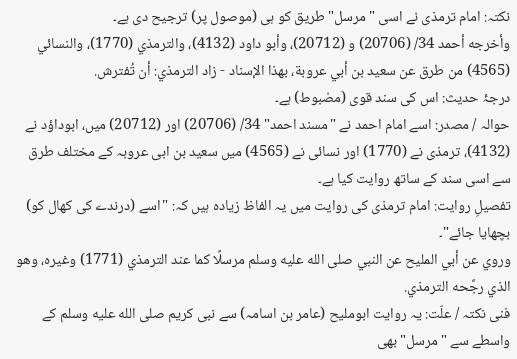نکتہ: امام ترمذی نے اسی "مرسل" طریق کو ہی (موصول پر) ترجیح دی ہے۔
وأخرجه أحمد 34/ (20706) و (20712)، وأبو داود (4132)، والترمذي (1770)، والنسائي (4565) من طرق عن سعيد بن أبي عروبة، بهذا الإسناد - زاد الترمذي: أن تُفترش.
درجۂ حدیث: اس کی سند قوی (مضبوط) ہے۔
حوالہ / مصدر: اسے امام احمد نے "مسند احمد" 34/ (20706) اور (20712) میں، ابوداؤد نے (4132)، ترمذی نے (1770) اور نسائی نے (4565) میں سعید بن ابی عروبہ کے مختلف طرق سے اسی سند کے ساتھ روایت کیا ہے۔
تفصیلِ روایت: امام ترمذی کی روایت میں یہ الفاظ زیادہ ہیں کہ: "اسے (درندے کی کھال کو) بچھایا جائے"۔
وروي عن أبي المليح عن النبي صلى الله عليه وسلم مرسلًا كما عند الترمذي (1771) وغيره، وهو الذي رجَّحه الترمذي.
فنی نکتہ / علّت: یہ روایت ابوملیح (عامر بن اسامہ) سے نبی کریم صلى الله عليه وسلم کے واسطے سے "مرسل" بھی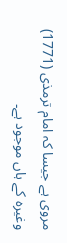مروی ہے جیسا کہ امام ترمذی (1771) وغیرہ کے ہاں موجود ہے۔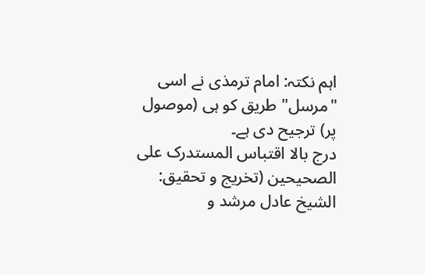اہم نکتہ: امام ترمذی نے اسی "مرسل" طریق کو ہی (موصول پر) ترجیح دی ہے۔
درج بالا اقتباس المستدرک علی الصحیحین (تخریج و تحقیق: الشیخ عادل مرشد و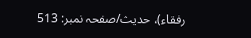رفقاء)، حدیث/صفحہ نمبر: 513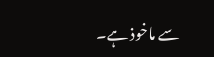سے ماخوذ ہے۔